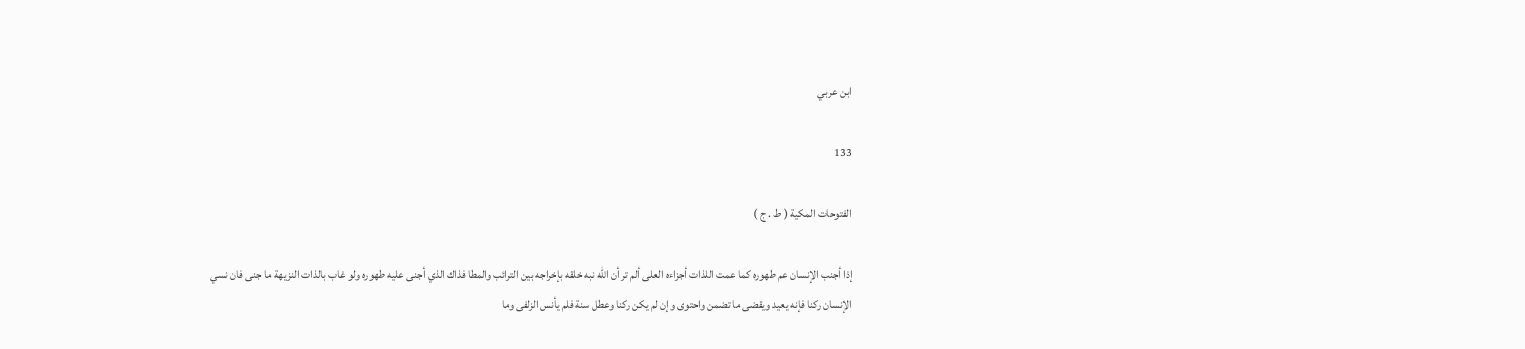ابن عربي

133

الفتوحات المكية ( ط . ج )

إذا أجنب الإنسان عم طهوره كما عمت اللذات أجزاءه العلى ألم تر أن الله نبه خلقه بإخراجه بين الترائب والمطا فذاك الذي أجنى عليه طهوره ولو غاب بالذات النزيهة ما جنى فان نسي الإنسان ركنا فإنه يعيد ويقضى ما تضمن واحتوى وإن لم يكن ركنا وعطل سنة فلم يأنس الزلفى وما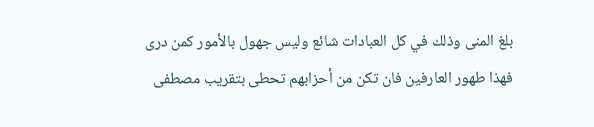بلغ المنى وذلك في كل العبادات شائع وليس جهول بالأمور كمن درى فهذا طهور العارفين فان تكن من أحزابهم تحطى بتقريب مصطفى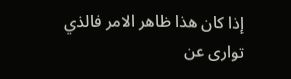إذا كان هذا ظاهر الامر فالذي توارى عن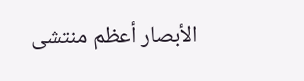الأبصار أعظم منتشى